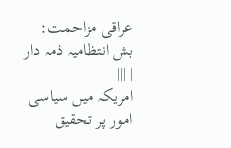عراقی مزاحمت: بش انتظامیہ ذمہ دار | |||
امریکہ میں سیاسی امور پر تحقیق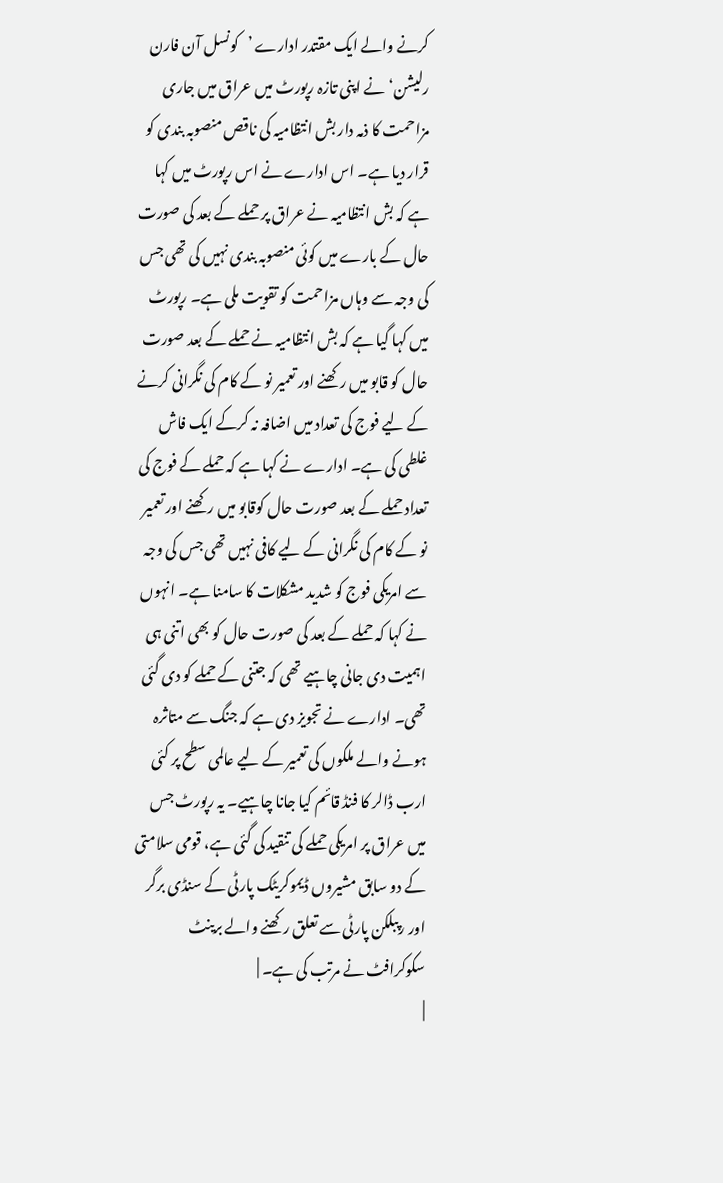کرنے والے ایک مقتدر ادارے ’کونسل آن فارن رلیشن‘ نے اپنی تازہ رپورٹ میں عراق میں جاری مزاحمت کا ذمہ دار بش انتظامیہ کی ناقص منصوبہ بندی کو قرار دیا ہے۔ اس ادارے نے اس رپورٹ میں کہا ہے کہ بش انتظامیہ نے عراق پر حملے کے بعد کی صورت حال کے بارے میں کوئی منصوبہ بندی نہیں کی تھی جس کی وجہ سے وہاں مزاحمت کو تقویت ملی ہے۔ رپورٹ میں کہا گیا ہے کہ بش انتظامیہ نے حملے کے بعد صورت حال کو قابو میں رکھنے اور تعمیر نو کے کام کی نگرانی کرنے کے لیے فوج کی تعداد میں اضافہ نہ کرکے ایک فاش غلطی کی ہے۔ ادارے نے کہا ہے کہ حملے کے فوج کی تعداد حملے کے بعد صورت حال کوقابو میں رکھنے اور تعمیر نو کے کام کی نگرانی کے لیے کافی نہیں تھی جس کی وجہ سے امریکی فوج کو شدید مشکلات کا سامنا ہے۔ انہوں نے کہا کہ حملے کے بعد کی صورت حال کو بھی اتنی ہی اہمیت دی جانی چاہیے تھی کہ جتنی کے حملے کو دی گئی تھی۔ ادارے نے تجویز دی ہے کہ جنگ سے متاثرہ ہونے والے ملکوں کی تعمیر کے لیے عالمی سطح پر کئی ارب ڈالر کا فنڈ قائم کیا جانا چاہیے۔ یہ رپورٹ جس میں عراق پر امریکی حملے کی تنقید کی گئی ہے، قومی سلامتی کے دو سابق مشیروں ڈیموکریٹک پارٹی کے سنڈی برگر اور رپبلکن پارٹی سے تعلق رکھنے والے برینٹ سکوکرافٹ نے مرتب کی ہے۔ |
|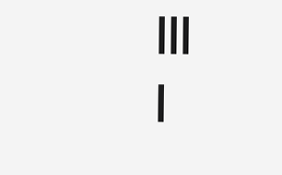|||
|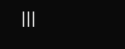|||